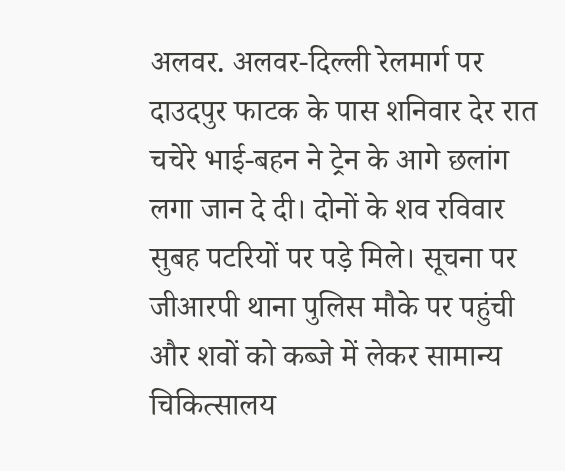अलवर. अलवर-दिल्ली रेलमार्ग पर दाउदपुर फाटक के पास शनिवार देर रात चचेरे भाई-बहन ने ट्रेन के आगे छलांग लगा जान दे दी। दोनों के शव रविवार सुबह पटरियों पर पड़े मिले। सूचना पर जीआरपी थाना पुलिस मौके पर पहुंची और शवों को कब्जे में लेकर सामान्य चिकित्सालय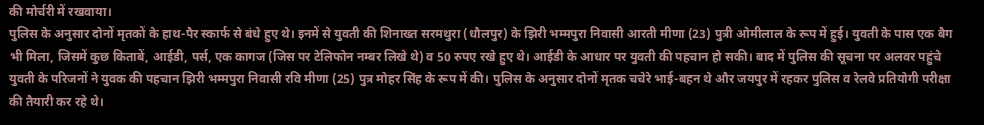की मोर्चरी में रखवाया।
पुलिस के अनुसार दोनों मृतकों के हाथ-पैर स्कार्फ से बंधे हुए थे। इनमें से युवती की शिनाख्त सरमथुरा (धौलपुर) के झिरी भम्मपुरा निवासी आरती मीणा (23) पुत्री ओमीलाल के रूप में हुई। युवती के पास एक बैग भी मिला, जिसमें कुछ किताबें, आईडी, पर्स, एक कागज (जिस पर टेलिफोन नम्बर लिखे थे) व 50 रुपए रखे हुए थे। आईडी के आधार पर युवती की पहचान हो सकी। बाद में पुलिस की सूचना पर अलवर पहुंचे युवती के परिजनों ने युवक की पहचान झिरी भम्मपुरा निवासी रवि मीणा (25) पुत्र मोहर सिंह के रूप में की। पुलिस के अनुसार दोनों मृतक चचेरे भाई-बहन थे और जयपुर में रहकर पुलिस व रेलवे प्रतियोगी परीक्षा की तैयारी कर रहे थे।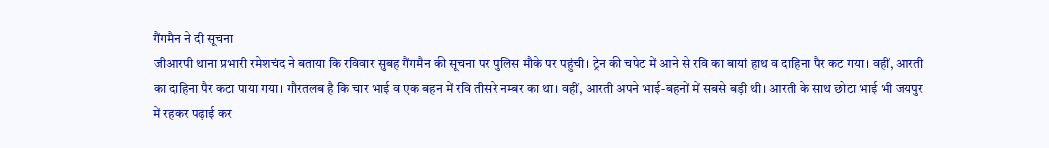गैंगमैन ने दी सूचना
जीआरपी थाना प्रभारी रमेशचंद ने बताया कि रविवार सुबह गैंगमैन की सूचना पर पुलिस मौके पर पहुंची। ट्रेन की चपेट में आने से रवि का बायां हाथ व दाहिना पैर कट गया। वहीं, आरती का दाहिना पैर कटा पाया गया। गौरतलब है कि चार भाई व एक बहन में रवि तीसरे नम्बर का था। वहीं, आरती अपने भाई-बहनों में सबसे बड़ी थी। आरती के साथ छोटा भाई भी जयपुर में रहकर पढ़ाई कर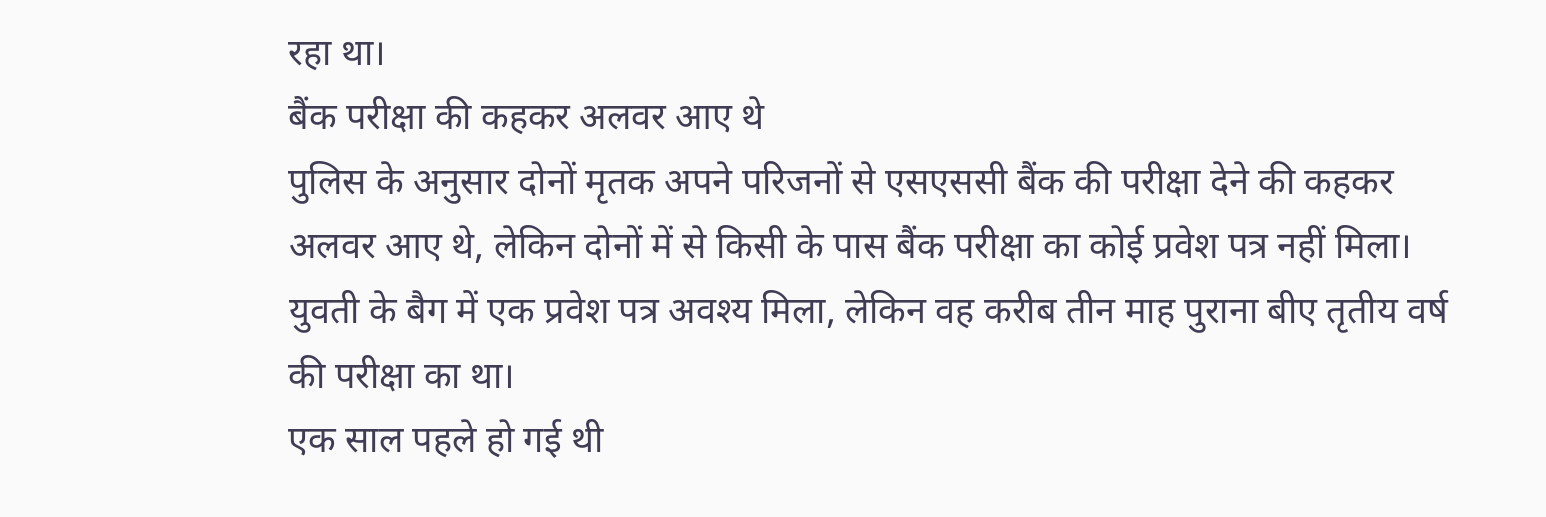रहा था।
बैंक परीक्षा की कहकर अलवर आए थे
पुलिस के अनुसार दोनों मृतक अपने परिजनों से एसएससी बैंक की परीक्षा देने की कहकर अलवर आए थे, लेकिन दोनों में से किसी के पास बैंक परीक्षा का कोई प्रवेश पत्र नहीं मिला। युवती के बैग में एक प्रवेश पत्र अवश्य मिला, लेकिन वह करीब तीन माह पुराना बीए तृतीय वर्ष की परीक्षा का था।
एक साल पहले हो गई थी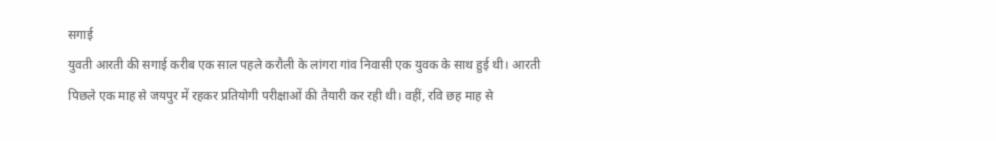सगाई
युवती आरती की सगाई करीब एक साल पहले करौली के लांगरा गांव निवासी एक युवक के साथ हुई थी। आरती पिछले एक माह से जयपुर में रहकर प्रतियोगी परीक्षाओं की तैयारी कर रही थी। वहीं, रवि छह माह से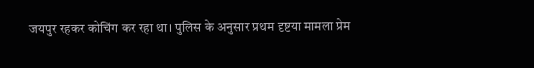जयपुर रहकर कोचिंग कर रहा था। पुलिस के अनुसार प्रथम दृष्टया मामला प्रेम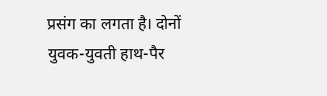प्रसंग का लगता है। दोनों युवक-युवती हाथ-पैर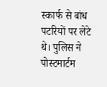स्कार्फ से बांध पटरियों पर लेटे थे। पुलिस ने पोस्टमार्टम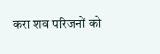करा शव परिजनों को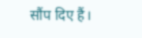सौंप दिए हैं।